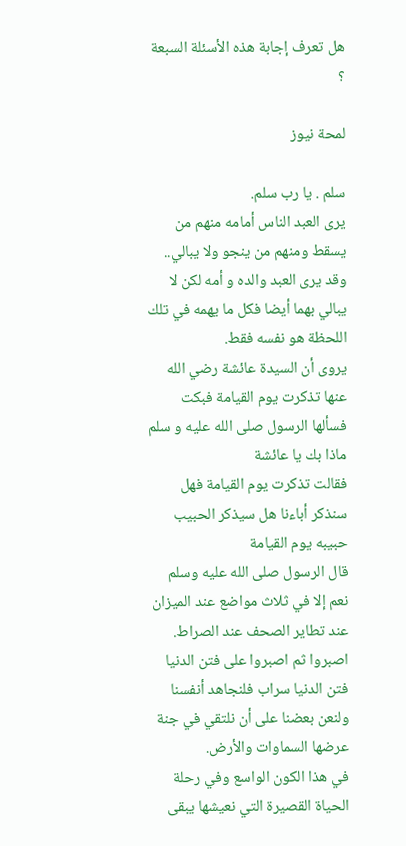هل تعرف إجابة هذه الأسئلة السبعة ؟

لمحة نيوز

سلم . يا رب سلم.
يرى العبد الناس أمامه منهم من يسقط ومنهم من ينجو ولا يبالي.. وقد يرى العبد والده و أمه لكن لا يبالي بهما أيضا فكل ما يهمه في تلك اللحظة هو نفسه فقط.
يروى أن السيدة عائشة رضي الله عنها تذكرت يوم القيامة فبكت
فسألها الرسول صلى الله عليه و سلم
ماذا بك يا عائشة
فقالت تذكرت يوم القيامة فهل سنذكر أباءنا هل سيذكر الحبيب حبيبه يوم القيامة
قال الرسول صلى الله عليه وسلم نعم إلا في ثلاث مواضع عند الميزان عند تطاير الصحف عند الصراط.
اصبروا ثم اصبروا على فتن الدنيا فتن الدنيا سراب فلنجاهد أنفسنا ولنعن بعضنا على أن نلتقي في جنة عرضها السماوات والأرض.
في هذا الكون الواسع وفي رحلة الحياة القصيرة التي نعيشها يبقى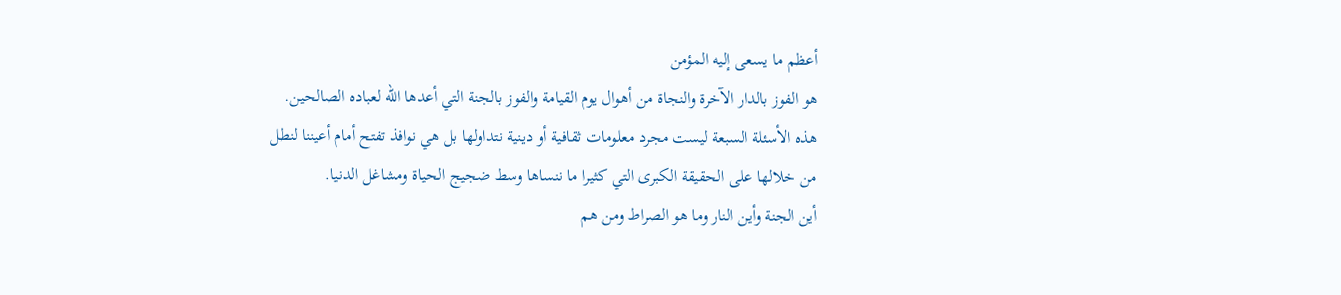أعظم ما يسعى إليه المؤمن
هو الفوز بالدار الآخرة والنجاة من أهوال يوم القيامة والفوز بالجنة التي أعدها الله لعباده الصالحين. هذه الأسئلة السبعة ليست مجرد معلومات ثقافية أو دينية نتداولها بل هي نوافذ تفتح أمام أعيننا لنطل من خلالها على الحقيقة الكبرى التي كثيرا ما ننساها وسط ضجيج الحياة ومشاغل الدنيا.
أين الجنة وأين النار وما هو الصراط ومن هم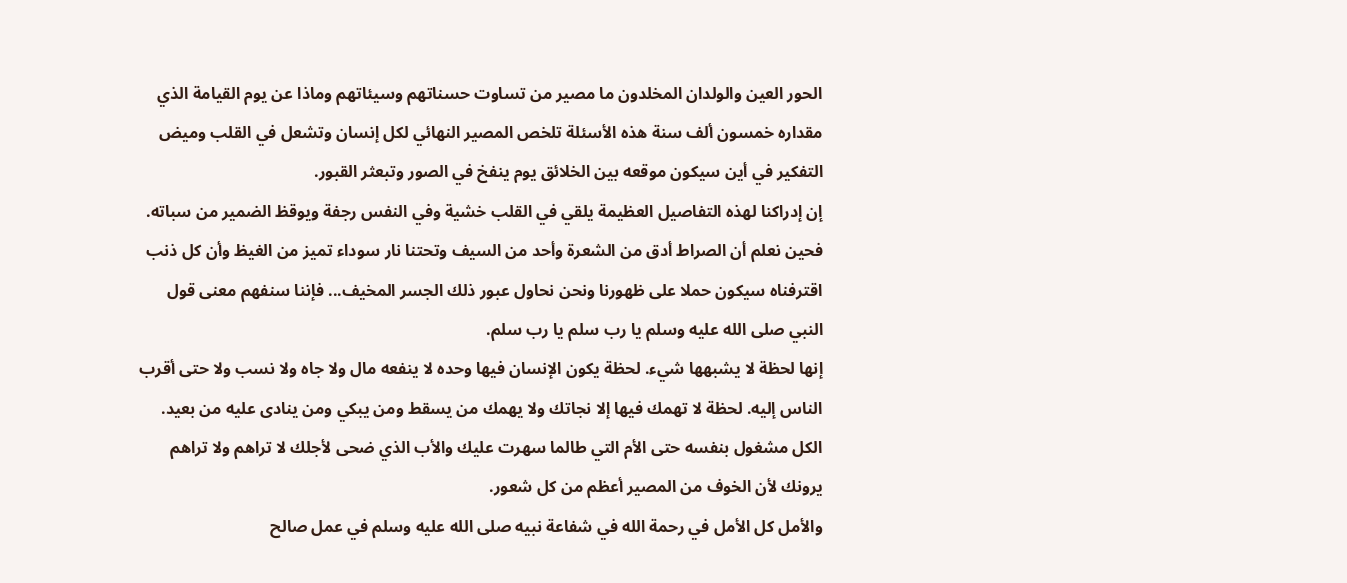الحور العين والولدان المخلدون ما مصير من تساوت حسناتهم وسيئاتهم وماذا عن يوم القيامة الذي مقداره خمسون ألف سنة هذه الأسئلة تلخص المصير النهائي لكل إنسان وتشعل في القلب وميض التفكير في أين سيكون موقعه بين الخلائق يوم ينفخ في الصور وتبعثر القبور.
إن إدراكنا لهذه التفاصيل العظيمة يلقي في القلب خشية وفي النفس رجفة ويوقظ الضمير من سباته.
فحين نعلم أن الصراط أدق من الشعرة وأحد من السيف وتحتنا نار سوداء تميز من الغيظ وأن كل ذنب اقترفناه سيكون حملا على ظهورنا ونحن نحاول عبور ذلك الجسر المخيف... فإننا سنفهم معنى قول النبي صلى الله عليه وسلم يا رب سلم يا رب سلم.
إنها لحظة لا يشبهها شيء. لحظة يكون الإنسان فيها وحده لا ينفعه مال ولا جاه ولا نسب ولا حتى أقرب الناس إليه. لحظة لا تهمك فيها إلا نجاتك ولا يهمك من يسقط ومن يبكي ومن ينادى عليه من بعيد. الكل مشغول بنفسه حتى الأم التي طالما سهرت عليك والأب الذي ضحى لأجلك لا تراهم ولا تراهم يرونك لأن الخوف من المصير أعظم من كل شعور.
والأمل كل الأمل في رحمة الله في شفاعة نبيه صلى الله عليه وسلم في عمل صالح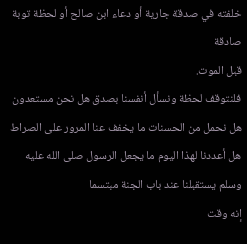خلفته في صدقة جارية أو دعاء ابن صالح أو لحظة توبة صادقة
قبل الموت.
فلنتوقف لحظة ونسأل أنفسنا بصدق هل نحن مستعدون هل نحمل من الحسنات ما يخفف عنا المرور على الصراط هل أعددنا لهذا اليوم ما يجعل الرسول صلى الله عليه وسلم يستقبلنا عند باب الجنة مبتسما
إنه وقت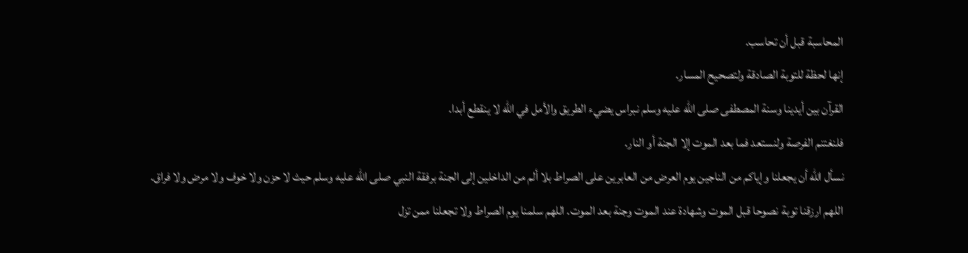المحاسبة قبل أن تحاسب.
إنها لحظة للتوبة الصادقة ولتصحيح المسار.
القرآن بين أيدينا وسنة المصطفى صلى الله عليه وسلم نبراس يضيء الطريق والأمل في الله لا ينقطع أبدا.
فلنغتنم الفرصة ولنستعد فما بعد الموت إلا الجنة أو النار.
نسأل الله أن يجعلنا وإياكم من الناجين يوم العرض من العابرين على الصراط بلا ألم من الداخلين إلى الجنة برفقة النبي صلى الله عليه وسلم حيث لا حزن ولا خوف ولا مرض ولا فراق.
اللهم ارزقنا توبة نصوحا قبل الموت وشهادة عند الموت وجنة بعد الموت. اللهم سلمنا يوم الصراط ولا تجعلنا ممن تزل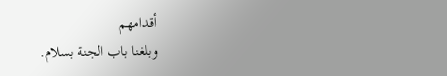أقدامهم
وبلغنا باب الجنة بسلام.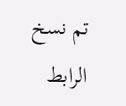تم نسخ الرابط